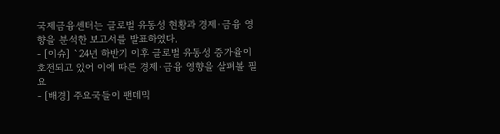국제금융센터는 글로벌 유동성 현황과 경제·금융 영향을 분석한 보고서를 발표하였다.
- [이슈] `24년 하반기 이후 글로벌 유동성 증가율이 호전되고 있어 이에 따른 경제·금융 영향을 살펴볼 필요
- [배경] 주요국들이 팬데믹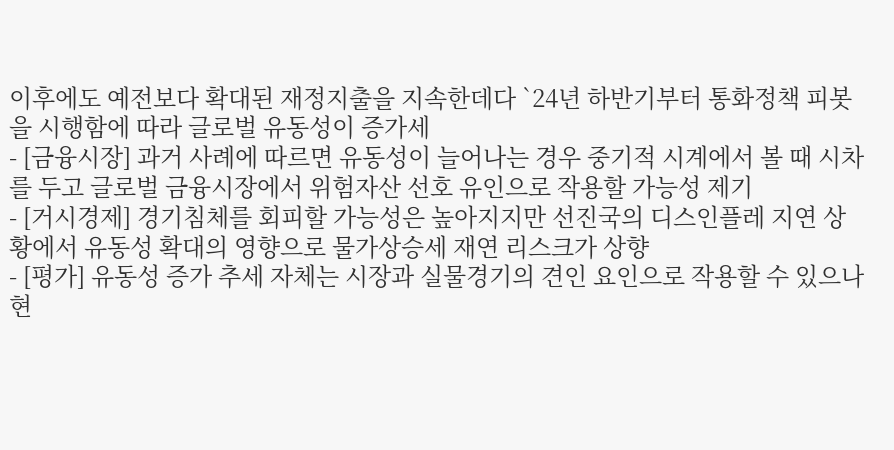이후에도 예전보다 확대된 재정지출을 지속한데다 `24년 하반기부터 통화정책 피봇을 시행함에 따라 글로벌 유동성이 증가세
- [금융시장] 과거 사례에 따르면 유동성이 늘어나는 경우 중기적 시계에서 볼 때 시차를 두고 글로벌 금융시장에서 위험자산 선호 유인으로 작용할 가능성 제기
- [거시경제] 경기침체를 회피할 가능성은 높아지지만 선진국의 디스인플레 지연 상황에서 유동성 확대의 영향으로 물가상승세 재연 리스크가 상향
- [평가] 유동성 증가 추세 자체는 시장과 실물경기의 견인 요인으로 작용할 수 있으나 현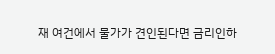재 여건에서 물가가 견인된다면 금리인하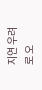지연 우려로 오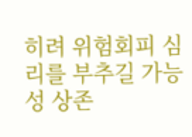히려 위험회피 심리를 부추길 가능성 상존